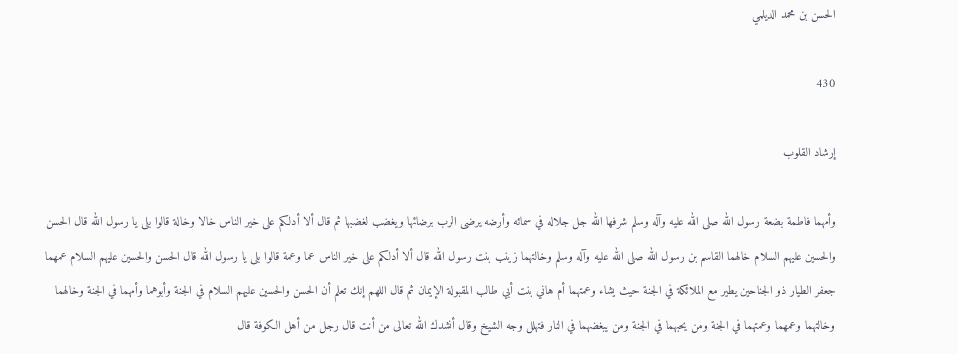الحسن بن محمد الديلمي

430

إرشاد القلوب

وأمهما فاطمة بضعة رسول الله صلى الله عليه وآله وسلم شرفها الله جل جلاله في سمائه وأرضه يرضى الرب برضائها ويغضب لغضبها ثم قال ألا أدلكم على خير الناس خالا وخالة قالوا بلى يا رسول الله قال الحسن والحسين عليهم السلام خالهما القاسم بن رسول الله صلى الله عليه وآله وسلم وخالتهما زينب بنت رسول الله قال ألا أدلكم على خير الناس عما وعمة قالوا بلى يا رسول الله قال الحسن والحسين عليهم السلام عمهما جعفر الطيار ذو الجناحين يطير مع الملائكة في الجنة حيث يشاء وعمتهما أم هاني بنت أبي طالب المقبولة الإيمان ثم قال اللهم إنك تعلم أن الحسن والحسين عليهم السلام في الجنة وأبوهما وأمهما في الجنة وخالهما وخالتهما وعمهما وعمتهما في الجنة ومن يحبهما في الجنة ومن يبغضهما في النار فتهلل وجه الشيخ وقال أنشدك الله تعالى من أنت قال رجل من أهل الكوفة قال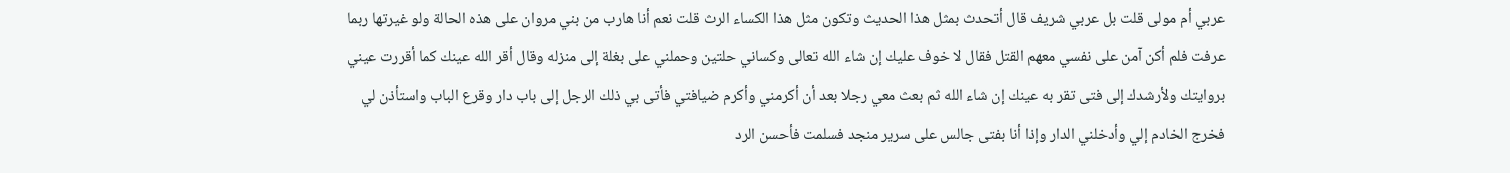عربي أم مولى قلت بل عربي شريف قال أتحدث بمثل هذا الحديث وتكون مثل هذا الكساء الرث قلت نعم أنا هارب من بني مروان على هذه الحالة ولو غيرتها ربما عرفت فلم أكن آمن على نفسي معهم القتل فقال لا خوف عليك إن شاء الله تعالى وكساني حلتين وحملني على بغلة إلى منزله وقال أقر الله عينك كما أقررت عيني بروايتك ولأرشدك إلى فتى تقر به عينك إن شاء الله ثم بعث معي رجلا بعد أن أكرمني وأكرم ضيافتي فأتى بي ذلك الرجل إلى باب دار وقرع الباب واستأذن لي فخرج الخادم إلي وأدخلني الدار وإذا أنا بفتى جالس على سرير منجد فسلمت فأحسن الرد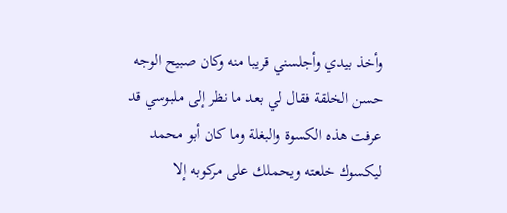وأخذ بيدي وأجلسني قريبا منه وكان صبيح الوجه حسن الخلقة فقال لي بعد ما نظر إلى ملبوسي قد عرفت هذه الكسوة والبغلة وما كان أبو محمد ليكسوك خلعته ويحملك على مركوبه إلا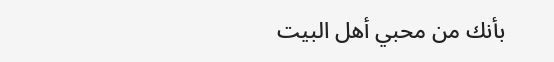بأنك من محبي أهل البيت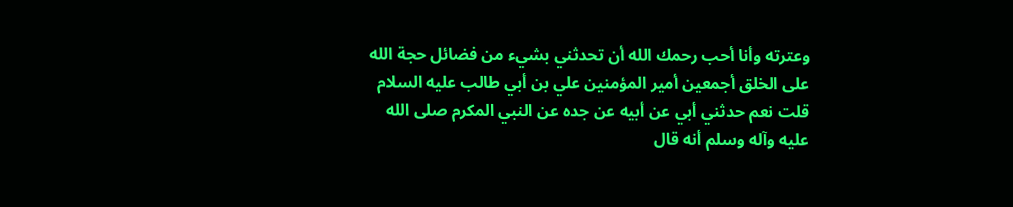وعترته وأنا أحب رحمك الله أن تحدثني بشيء من فضائل حجة الله على الخلق أجمعين أمير المؤمنين علي بن أبي طالب عليه السلام قلت نعم حدثني أبي عن أبيه عن جده عن النبي المكرم صلى الله عليه وآله وسلم أنه قال